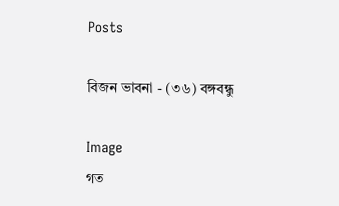Posts

বিজন ভাবনা - (৩৬) বঙ্গবন্ধু

Image
গত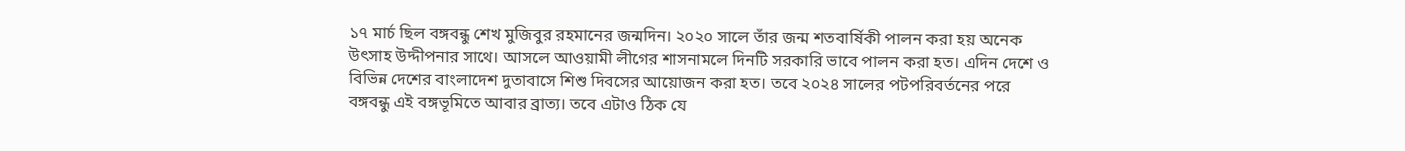১৭ মার্চ ছিল বঙ্গবন্ধু শেখ মুজিবুর রহমানের জন্মদিন। ২০২০ সালে তাঁর জন্ম শতবার্ষিকী পালন করা হয় অনেক উৎসাহ উদ্দীপনার সাথে। আসলে আওয়ামী লীগের শাসনামলে দিনটি সরকারি ভাবে পালন করা হত। এদিন দেশে ও বিভিন্ন দেশের বাংলাদেশ দুতাবাসে শিশু দিবসের আয়োজন করা হত। তবে ২০২৪ সালের পটপরিবর্তনের পরে বঙ্গবন্ধু এই বঙ্গভূমিতে আবার ব্রাত্য। তবে এটাও ঠিক যে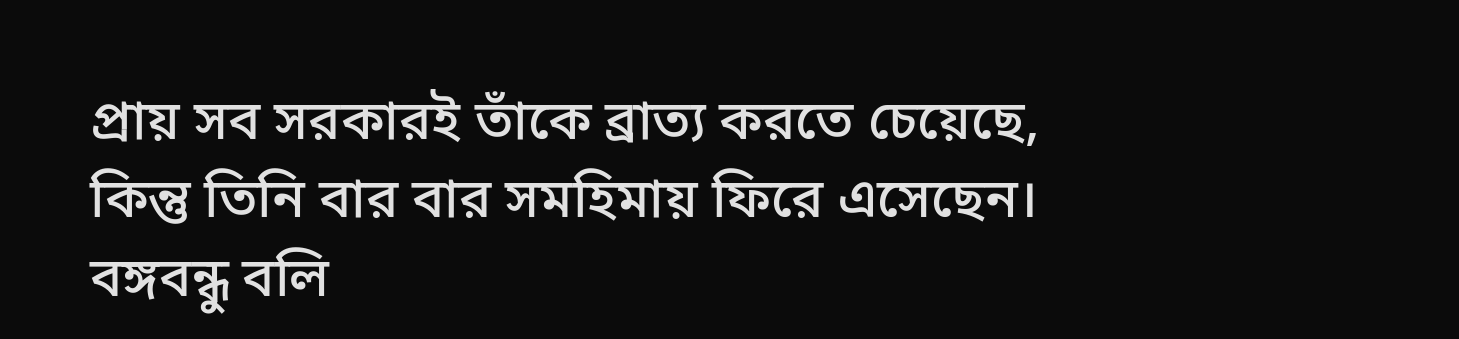প্রায় সব সরকারই তাঁকে ব্রাত্য করতে চেয়েছে, কিন্তু তিনি বার বার সমহিমায় ফিরে এসেছেন। বঙ্গবন্ধু বলি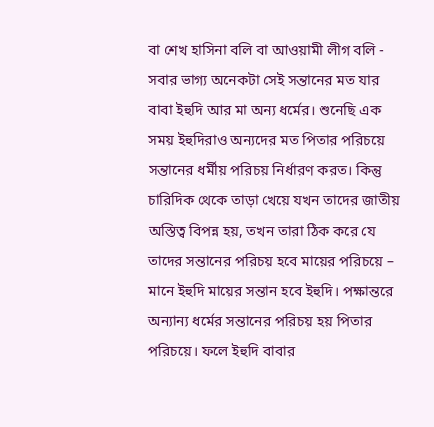বা শেখ হাসিনা বলি বা আওয়ামী লীগ বলি - সবার ভাগ্য অনেকটা সেই সন্তানের মত যার বাবা ইহুদি আর মা অন্য ধর্মের। শুনেছি এক সময় ইহুদিরাও অন্যদের মত পিতার পরিচয়ে সন্তানের ধর্মীয় পরিচয় নির্ধারণ করত। কিন্তু চারিদিক থেকে তাড়া খেয়ে যখন তাদের জাতীয় অস্তিত্ব বিপন্ন হয়, তখন তারা ঠিক করে যে তাদের সন্তানের পরিচয় হবে মায়ের পরিচয়ে – মানে ইহুদি মায়ের সন্তান হবে ইহুদি। পক্ষান্তরে অন্যান্য ধর্মের সন্তানের পরিচয় হয় পিতার পরিচয়ে। ফলে ইহুদি বাবার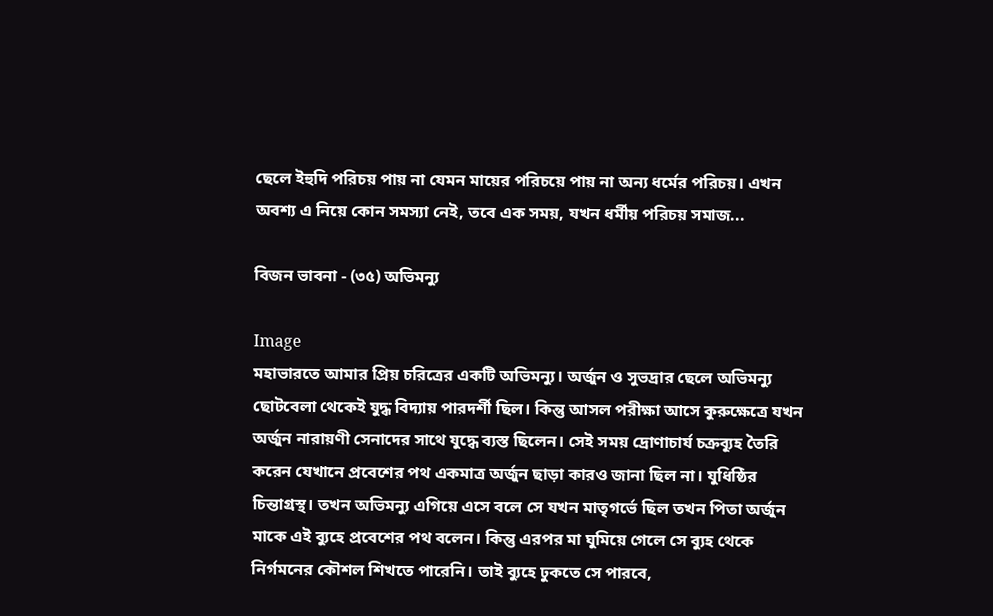ছেলে ইহুদি পরিচয় পায় না যেমন মায়ের পরিচয়ে পায় না অন্য ধর্মের পরিচয়। এখন অবশ্য এ নিয়ে কোন সমস্যা নেই, তবে এক সময়, যখন ধর্মীয় পরিচয় সমাজ...

বিজন ভাবনা - (৩৫) অভিমন্যু

Image
মহাভারতে আমার প্রিয় চরিত্রের একটি অভিমন্যু। অর্জুন ও সুভদ্রার ছেলে অভিমন্যু ছোটবেলা থেকেই যুদ্ধ বিদ্যায় পারদর্শী ছিল। কিন্তু আসল পরীক্ষা আসে কুরুক্ষেত্রে যখন অর্জুন নারায়ণী সেনাদের সাথে যুদ্ধে ব্যস্ত ছিলেন। সেই সময় দ্রোণাচার্য চক্রব্যূহ তৈরি করেন যেখানে প্রবেশের পথ একমাত্র অর্জুন ছাড়া কারও জানা ছিল না। যুধিষ্ঠির চিন্তাগ্রস্থ। তখন অভিমন্যু এগিয়ে এসে বলে সে যখন মাতৃগর্ভে ছিল তখন পিতা অর্জুন মাকে এই ব্যুহে প্রবেশের পথ বলেন। কিন্তু এরপর মা ঘুমিয়ে গেলে সে ব্যুহ থেকে নির্গমনের কৌশল শিখতে পারেনি। তাই ব্যুহে ঢুকতে সে পারবে,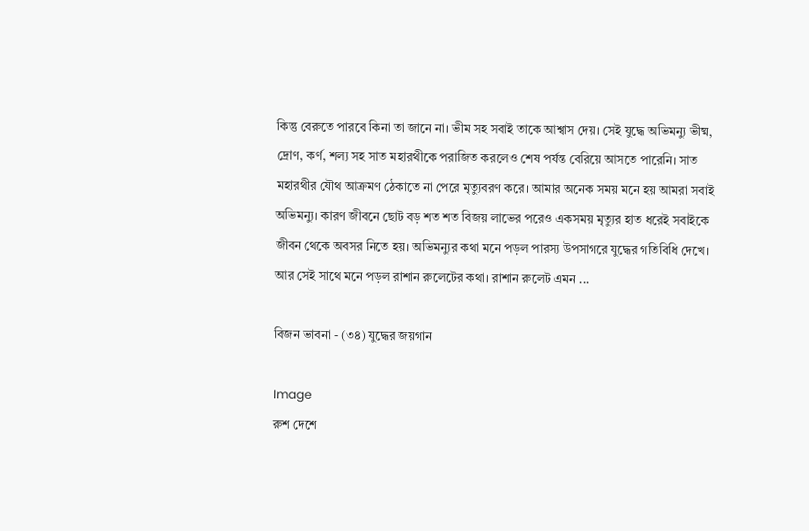কিন্তু বেরুতে পারবে কিনা তা জানে না। ভীম সহ সবাই তাকে আশ্বাস দেয়। সেই যুদ্ধে অভিমন্যু ভীষ্ম, দ্রোণ, কর্ণ, শল্য সহ সাত মহারথীকে পরাজিত করলেও শেষ পর্যন্ত বেরিয়ে আসতে পারেনি। সাত মহারথীর যৌথ আক্রমণ ঠেকাতে না পেরে মৃত্যুবরণ করে। আমার অনেক সময় মনে হয় আমরা সবাই অভিমন্যু। কারণ জীবনে ছোট বড় শত শত বিজয় লাভের পরেও একসময় মৃত্যুর হাত ধরেই সবাইকে জীবন থেকে অবসর নিতে হয়। অভিমন্যুর কথা মনে পড়ল পারস্য উপসাগরে যুদ্ধের গতিবিধি দেখে। আর সেই সাথে মনে পড়ল রাশান রুলেটের কথা। রাশান রুলেট এমন ...

বিজন ভাবনা - (৩৪) যুদ্ধের জয়গান

Image
রুশ দেশে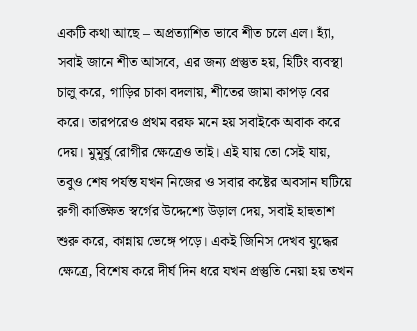একটি কথা আছে – অপ্রত্যাশিত ভাবে শীত চলে এল। হ্যাঁ, সবাই জানে শীত আসবে, এর জন্য প্রস্তুত হয়, হিটিং ব্যবস্থা চালু করে, গাড়ির চাকা বদলায়, শীতের জামা কাপড় বের করে। তারপরেও প্রথম বরফ মনে হয় সবাইকে অবাক করে দেয়। মুমূর্ষু রোগীর ক্ষেত্রেও তাই। এই যায় তো সেই যায়, তবুও শেষ পর্যন্ত যখন নিজের ও সবার কষ্টের অবসান ঘটিয়ে রুগী কাঙ্ক্ষিত স্বর্গের উদ্দেশ্যে উড়াল দেয়, সবাই হাহুতাশ শুরু করে, কান্নায় ভেঙ্গে পড়ে। একই জিনিস দেখব যুদ্ধের ক্ষেত্রে, বিশেষ করে দীর্ঘ দিন ধরে যখন প্রস্তুতি নেয়া হয় তখন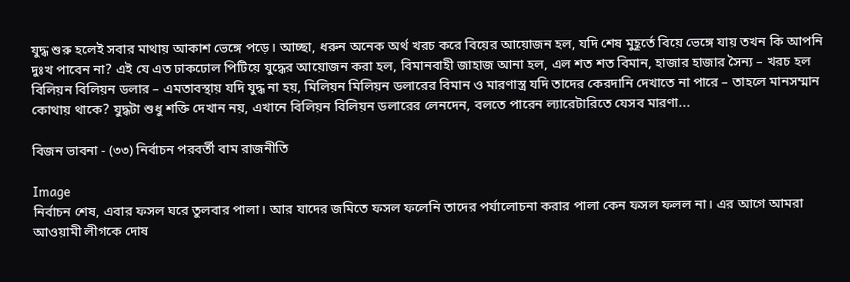যুদ্ধ শুরু হলেই সবার মাথায় আকাশ ভেঙ্গে পড়ে। আচ্ছা, ধরুন অনেক অর্থ খরচ করে বিয়ের আয়োজন হল, যদি শেষ মুহূর্তে বিয়ে ভেঙ্গে যায় তখন কি আপনি দুঃখ পাবেন না? এই যে এত ঢাকঢোল পিটিয়ে যুদ্ধের আয়োজন করা হল, বিমানবাহী জাহাজ আনা হল, এল শত শত বিমান, হাজার হাজার সৈন্য – খরচ হল বিলিয়ন বিলিয়ন ডলার – এমতাবস্থায় যদি যুদ্ধ না হয়, মিলিয়ন মিলিয়ন ডলারের বিমান ও মারণাস্ত্র যদি তাদের কেরদানি দেখাতে না পারে – তাহলে মানসম্মান কোথায় থাকে? যুদ্ধটা শুধু শক্তি দেখান নয়, এখানে বিলিয়ন বিলিয়ন ডলারের লেনদেন, বলতে পারেন ল্যারেটারিতে যেসব মারণা...

বিজন ভাবনা - (৩৩) নির্বাচন পরবর্তী বাম রাজনীতি

Image
নির্বাচন শেষ, এবার ফসল ঘরে তুলবার পালা। আর যাদের জমিতে ফসল ফলেনি তাদের পর্যালোচনা করার পালা কেন ফসল ফলল না। এর আগে আমরা আওয়ামী লীগকে দোষ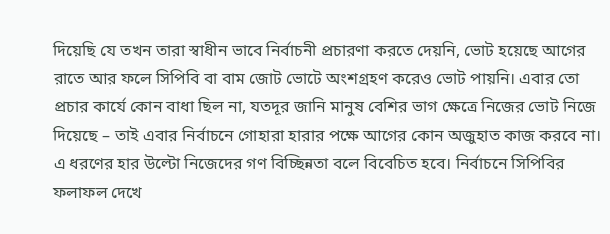দিয়েছি যে তখন তারা স্বাধীন ভাবে নির্বাচনী প্রচারণা করতে দেয়নি, ভোট হয়েছে আগের রাতে আর ফলে সিপিবি বা বাম জোট ভোটে অংশগ্রহণ করেও ভোট পায়নি। এবার তো প্রচার কার্যে কোন বাধা ছিল না, যতদূর জানি মানুষ বেশির ভাগ ক্ষেত্রে নিজের ভোট নিজে দিয়েছে – তাই এবার নির্বাচনে গোহারা হারার পক্ষে আগের কোন অজুহাত কাজ করবে না। এ ধরণের হার উল্টো নিজেদের গণ বিচ্ছিন্নতা বলে বিবেচিত হবে। নির্বাচনে সিপিবির ফলাফল দেখে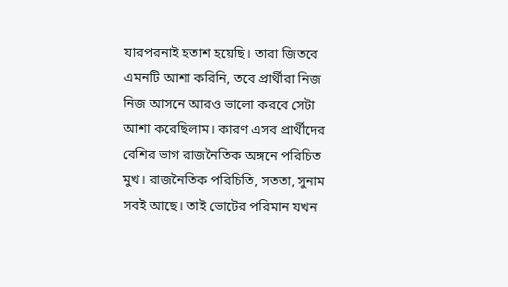যারপরনাই হতাশ হয়েছি। তারা জিতবে এমনটি আশা করিনি, তবে প্রার্থীরা নিজ নিজ আসনে আরও ভালো করবে সেটা আশা করেছিলাম। কারণ এসব প্রার্থীদের বেশির ভাগ রাজনৈতিক অঙ্গনে পরিচিত মুখ। রাজনৈতিক পরিচিতি, সততা, সুনাম সবই আছে। তাই ভোটের পরিমান যখন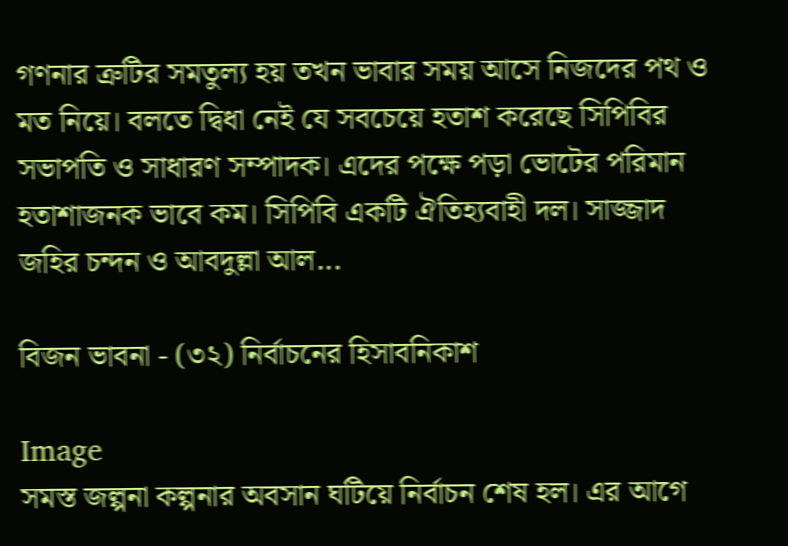গণনার ত্রুটির সমতুল্য হয় তখন ভাবার সময় আসে নিজদের পথ ও মত নিয়ে। বলতে দ্বিধা নেই যে সবচেয়ে হতাশ করেছে সিপিবির সভাপতি ও সাধারণ সম্পাদক। এদের পক্ষে পড়া ভোটের পরিমান হতাশাজনক ভাবে কম। সিপিবি একটি ঐতিহ্যবাহী দল। সাজ্জাদ জহির চন্দন ও আবদুল্লা আল...

বিজন ভাবনা - (৩২) নির্বাচনের হিসাবনিকাশ

Image
সমস্ত জল্পনা কল্পনার অবসান ঘটিয়ে নির্বাচন শেষ হল। এর আগে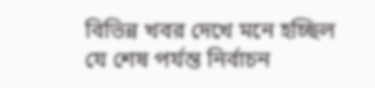বিভিন্ন খবর দেখে মনে হচ্ছিল যে শেষ পর্যন্ত নির্বাচন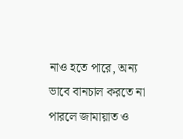নাও হতে পারে, অন্য ভাবে বানচাল করতে না পারলে জামায়াত ও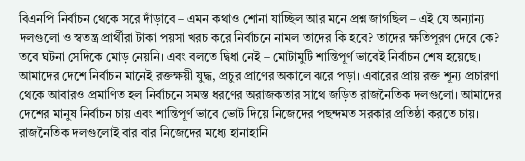বিএনপি নির্বাচন থেকে সরে দাঁড়াবে – এমন কথাও শোনা যাচ্ছিল আর মনে প্রশ্ন জাগছিল – এই যে অন্যান্য দলগুলো ও স্বতন্ত্র প্রার্থীরা টাকা পয়সা খরচ করে নির্বাচনে নামল তাদের কি হবে? তাদের ক্ষতিপূরণ দেবে কে? তবে ঘটনা সেদিকে মোড় নেয়নি। এবং বলতে দ্বিধা নেই – মোটামুটি শান্তিপূর্ণ ভাবেই নির্বাচন শেষ হয়েছে। আমাদের দেশে নির্বাচন মানেই রক্তক্ষয়ী যুদ্ধ, প্রচুর প্রাণের অকালে ঝরে পড়া। এবারের প্রায় রক্ত শূন্য প্রচারণা থেকে আবারও প্রমাণিত হল নির্বাচনে সমস্ত ধরণের অরাজকতার সাথে জড়িত রাজনৈতিক দলগুলো। আমাদের দেশের মানুষ নির্বাচন চায় এবং শান্তিপূর্ণ ভাবে ভোট দিয়ে নিজেদের পছন্দমত সরকার প্রতিষ্ঠা করতে চায়। রাজনৈতিক দলগুলোই বার বার নিজেদের মধ্যে হানাহানি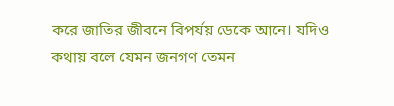করে জাতির জীবনে বিপর্যয় ডেকে আনে। যদিও কথায় বলে যেমন জনগণ তেমন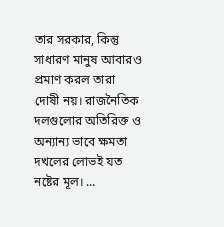তার সরকার, কিন্তু সাধারণ মানুষ আবারও প্রমাণ করল তারা দোষী নয়। রাজনৈতিক দলগুলোর অতিরিক্ত ও অন্যান্য ভাবে ক্ষমতা দখলের লোভই যত নষ্টের মূল। ...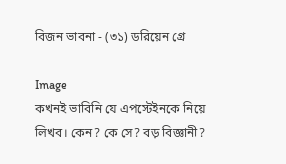বিজন ভাবনা - (৩১) ডরিয়েন গ্রে

Image
কখনই ভাবিনি যে এপস্টেইনকে নিয়ে লিখব। কেন? কে সে? বড় বিজ্ঞানী?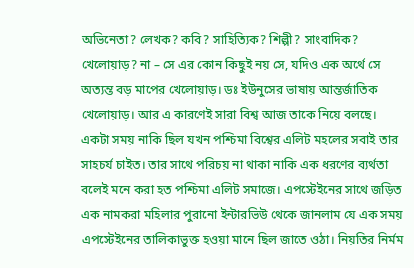অভিনেতা? লেখক? কবি? সাহিত্যিক? শিল্পী? সাংবাদিক? খেলোয়াড়? না – সে এর কোন কিছুই নয় সে, যদিও এক অর্থে সে অত্যন্ত বড় মাপের খেলোয়াড়। ডঃ ইউনুসের ভাষায় আন্তর্জাতিক খেলোয়াড়। আর এ কারণেই সারা বিশ্ব আজ তাকে নিয়ে বলছে। একটা সময় নাকি ছিল যখন পশ্চিমা বিশ্বের এলিট মহলের সবাই তার সাহচর্য চাইত। তার সাথে পরিচয় না থাকা নাকি এক ধরণের ব্যর্থতা বলেই মনে করা হত পশ্চিমা এলিট সমাজে। এপস্টেইনের সাথে জড়িত এক নামকরা মহিলার পুরানো ইন্টারভিউ থেকে জানলাম যে এক সময় এপস্টেইনের তালিকাভুক্ত হওয়া মানে ছিল জাতে ওঠা। নিয়তির নির্মম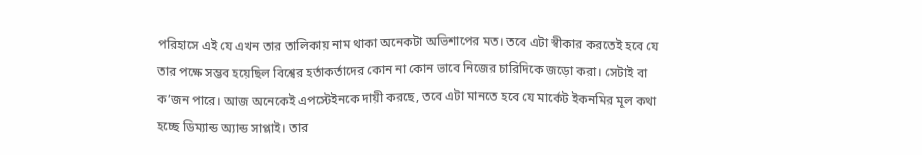পরিহাসে এই যে এখন তার তালিকায় নাম থাকা অনেকটা অভিশাপের মত। তবে এটা স্বীকার করতেই হবে যে তার পক্ষে সম্ভব হয়েছিল বিশ্বের হর্তাকর্তাদের কোন না কোন ভাবে নিজের চারিদিকে জড়ো করা। সেটাই বা ক’জন পারে। আজ অনেকেই এপস্টেইনকে দায়ী করছে, তবে এটা মানতে হবে যে মার্কেট ইকনমির মূল কথা হচ্ছে ডিম্যান্ড অ্যান্ড সাপ্লাই। তার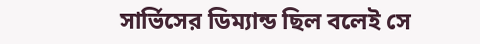সার্ভিসের ডিম্যান্ড ছিল বলেই সে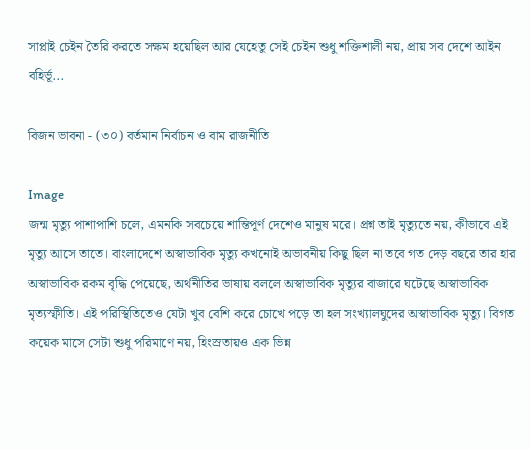সাপ্লাই চেইন তৈরি করতে সক্ষম হয়েছিল আর যেহেতু সেই চেইন শুধু শক্তিশালী নয়, প্রায় সব দেশে আইন বহির্ভূ...

বিজন ভাবনা - (৩০) বর্তমান নির্বাচন ও বাম রাজনীতি

Image
জন্ম মৃত্যু পাশাপাশি চলে, এমনকি সবচেয়ে শান্তিপূর্ণ দেশেও মানুষ মরে। প্রশ্ন তাই মৃত্যুতে নয়, কীভাবে এই মৃত্যু আসে তাতে। বাংলাদেশে অস্বাভাবিক মৃত্যু কখনোই অভাবনীয় কিছু ছিল না তবে গত দেড় বছরে তার হার অস্বাভাবিক রকম বৃদ্ধি পেয়েছে, অর্থনীতির ভাষায় বললে অস্বাভাবিক মৃত্যুর বাজারে ঘটেছে অস্বাভাবিক মৃত্যস্ফীতি। এই পরিস্থিতিতেও যেটা খুব বেশি করে চোখে পড়ে তা হল সংখ্যালঘুদের অস্বাভাবিক মৃত্যু। বিগত কয়েক মাসে সেটা শুধু পরিমাণে নয়, হিংস্রতায়ও এক ভিন্ন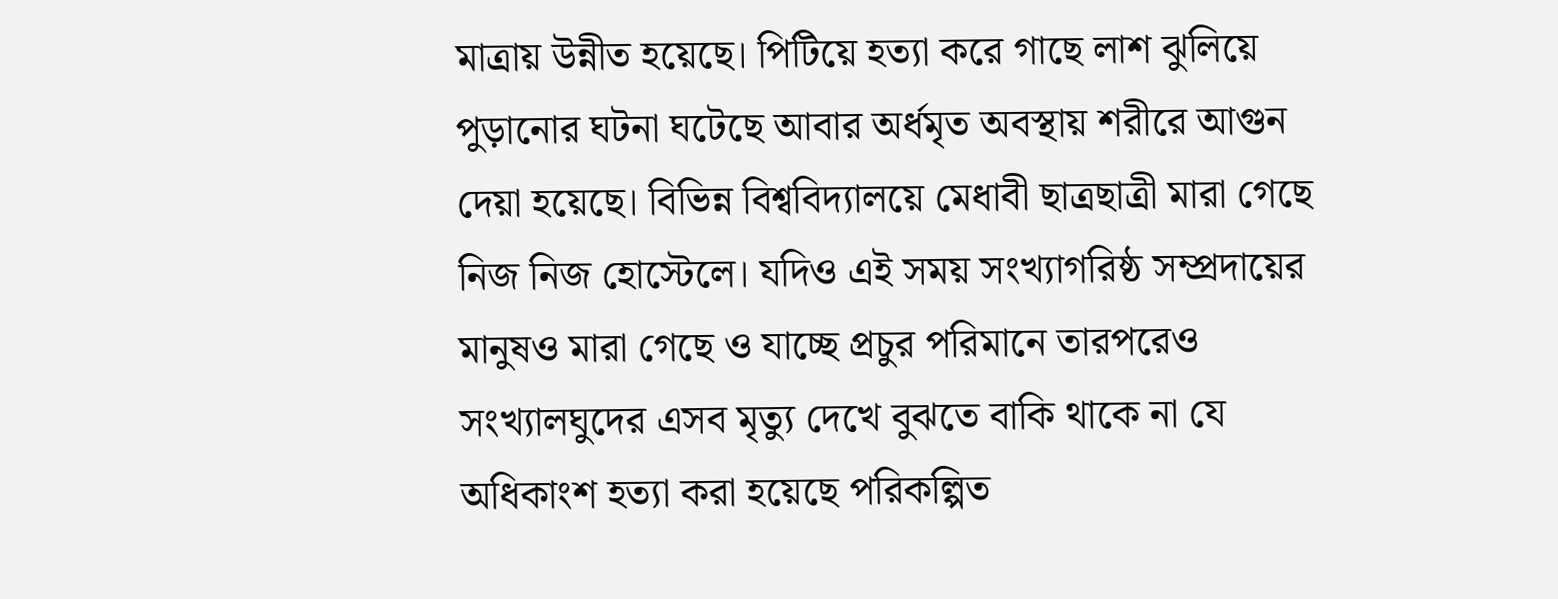মাত্রায় উন্নীত হয়েছে। পিটিয়ে হত্যা করে গাছে লাশ ঝুলিয়ে পুড়ানোর ঘটনা ঘটেছে আবার অর্ধমৃত অবস্থায় শরীরে আগুন দেয়া হয়েছে। বিভিন্ন বিশ্ববিদ্যালয়ে মেধাবী ছাত্রছাত্রী মারা গেছে নিজ নিজ হোস্টেলে। যদিও এই সময় সংখ্যাগরিষ্ঠ সম্প্রদায়ের মানুষও মারা গেছে ও যাচ্ছে প্রচুর পরিমানে তারপরেও সংখ্যালঘুদের এসব মৃত্যু দেখে বুঝতে বাকি থাকে না যে অধিকাংশ হত্যা করা হয়েছে পরিকল্পিত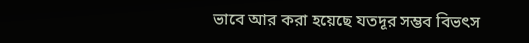ভাবে আর করা হয়েছে যতদূর সম্ভব বিভৎস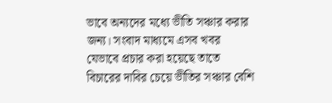ভাবে অন্যদের মধ্যে ভীতি সঞ্চার করার জন্য। সংবাদ মাধ্যমে এসব খবর যেভাবে প্রচার করা হয়েছে তাতে বিচারের দাবির চেয়ে ভীতির সঞ্চার বেশি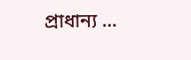প্রাধান্য ...